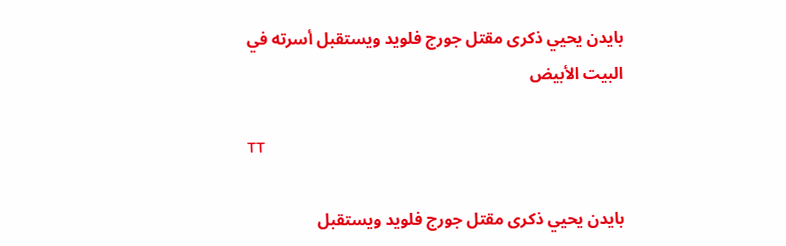بايدن يحيي ذكرى مقتل جورج فلويد ويستقبل أسرته في البيت الأبيض

TT

بايدن يحيي ذكرى مقتل جورج فلويد ويستقبل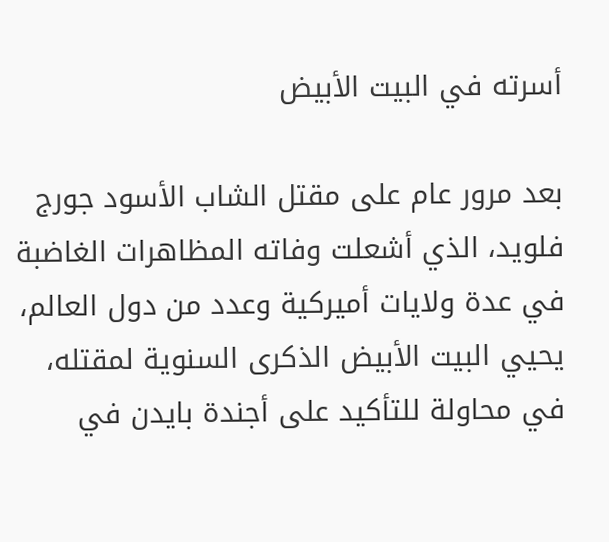أسرته في البيت الأبيض

بعد مرور عام على مقتل الشاب الأسود جورج فلويد، الذي أشعلت وفاته المظاهرات الغاضبة في عدة ولايات أميركية وعدد من دول العالم، يحيي البيت الأبيض الذكرى السنوية لمقتله، في محاولة للتأكيد على أجندة بايدن في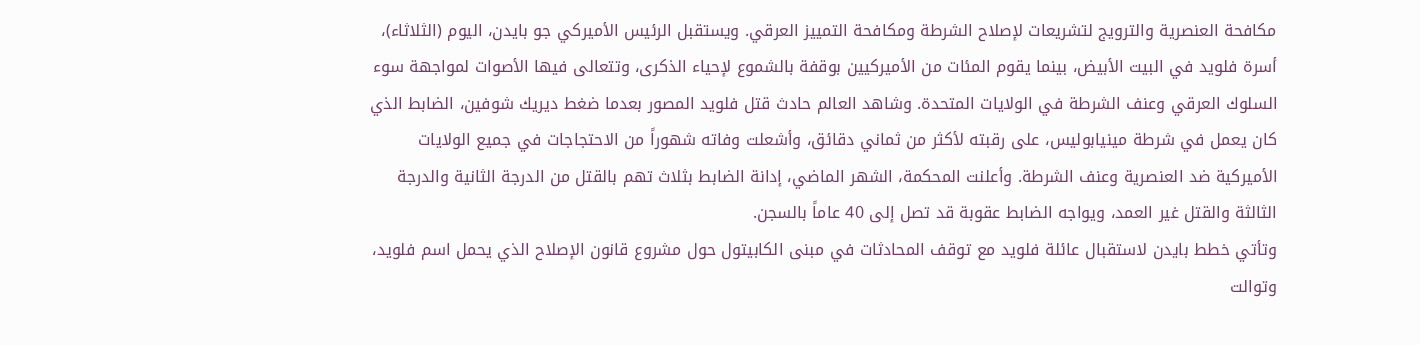مكافحة العنصرية والترويج لتشريعات لإصلاح الشرطة ومكافحة التمييز العرقي. ويستقبل الرئيس الأميركي جو بايدن، اليوم (الثلاثاء)، أسرة فلويد في البيت الأبيض، بينما يقوم المئات من الأميركيين بوقفة بالشموع لإحياء الذكرى، وتتعالى فيها الأصوات لمواجهة سوء السلوك العرقي وعنف الشرطة في الولايات المتحدة. وشاهد العالم حادث قتل فلويد المصور بعدما ضغط ديريك شوفين، الضابط الذي كان يعمل في شرطة مينيابوليس، على رقبته لأكثر من ثماني دقائق، وأشعلت وفاته شهوراً من الاحتجاجات في جميع الولايات الأميركية ضد العنصرية وعنف الشرطة. وأعلنت المحكمة، الشهر الماضي، إدانة الضابط بثلاث تهم بالقتل من الدرجة الثانية والدرجة الثالثة والقتل غير العمد، ويواجه الضابط عقوبة قد تصل إلى 40 عاماً بالسجن.
وتأتي خطط بايدن لاستقبال عائلة فلويد مع توقف المحادثات في مبنى الكابيتول حول مشروع قانون الإصلاح الذي يحمل اسم فلويد، وتوالت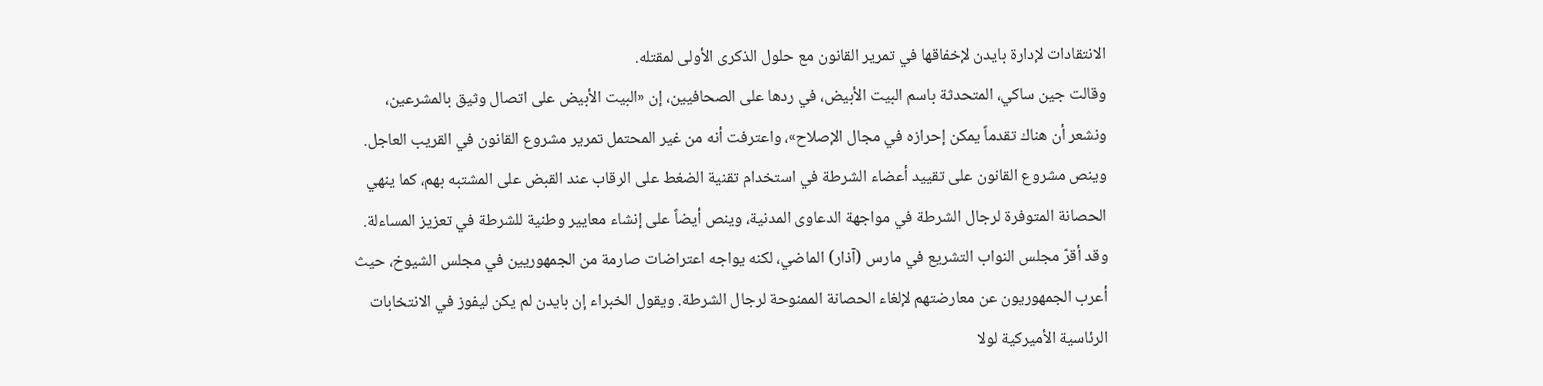الانتقادات لإدارة بايدن لإخفاقها في تمرير القانون مع حلول الذكرى الأولى لمقتله.
وقالت جين ساكي، المتحدثة باسم البيت الأبيض، في ردها على الصحافيين، إن «البيت الأبيض على اتصال وثيق بالمشرعين، ونشعر أن هناك تقدماً يمكن إحرازه في مجال الإصلاح»، واعترفت أنه من غير المحتمل تمرير مشروع القانون في القريب العاجل.
وينص مشروع القانون على تقييد أعضاء الشرطة في استخدام تقنية الضغط على الرقاب عند القبض على المشتبه بهم، كما ينهي الحصانة المتوفرة لرجال الشرطة في مواجهة الدعاوى المدنية، وينص أيضاً على إنشاء معايير وطنية للشرطة في تعزيز المساءلة. وقد أقرّ مجلس النواب التشريع في مارس (آذار) الماضي، لكنه يواجه اعتراضات صارمة من الجمهوريين في مجلس الشيوخ، حيث أعرب الجمهوريون عن معارضتهم لإلغاء الحصانة الممنوحة لرجال الشرطة. ويقول الخبراء إن بايدن لم يكن ليفوز في الانتخابات الرئاسية الأميركية لولا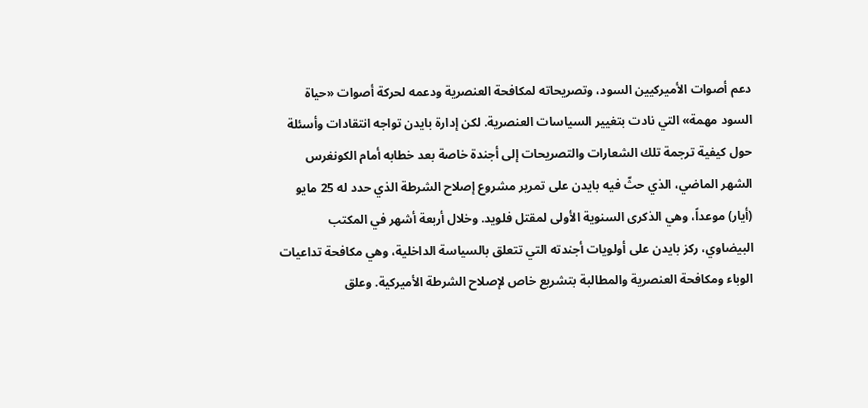دعم أصوات الأميركيين السود، وتصريحاته لمكافحة العنصرية ودعمه لحركة أصوات «حياة السود مهمة» التي نادت بتغيير السياسات العنصرية. لكن إدارة بايدن تواجه انتقادات وأسئلة حول كيفية ترجمة تلك الشعارات والتصريحات إلى أجندة خاصة بعد خطابه أمام الكونغرس الشهر الماضي، الذي حثّ فيه بايدن على تمرير مشروع إصلاح الشرطة الذي حدد له 25 مايو (أيار) موعداً، وهي الذكرى السنوية الأولى لمقتل فلويد. وخلال أربعة أشهر في المكتب البيضاوي، ركز بايدن على أولويات أجندته التي تتعلق بالسياسة الداخلية، وهي مكافحة تداعيات الوباء ومكافحة العنصرية والمطالبة بتشريع خاص لإصلاح الشرطة الأميركية. وعلق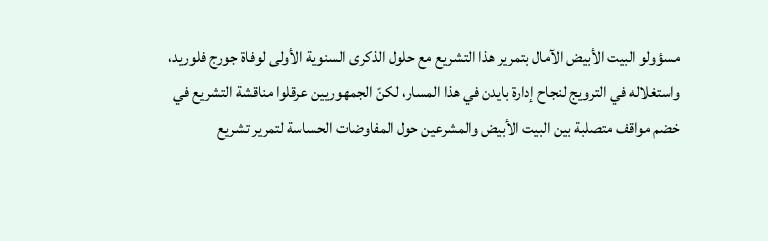مسؤولو البيت الأبيض الآمال بتمرير هذا التشريع مع حلول الذكرى السنوية الأولى لوفاة جورج فلوريد، واستغلاله في الترويج لنجاح إدارة بايدن في هذا المسار، لكنّ الجمهوريين عرقلوا مناقشة التشريع في خضم مواقف متصلبة بين البيت الأبيض والمشرعين حول المفاوضات الحساسة لتمرير تشريع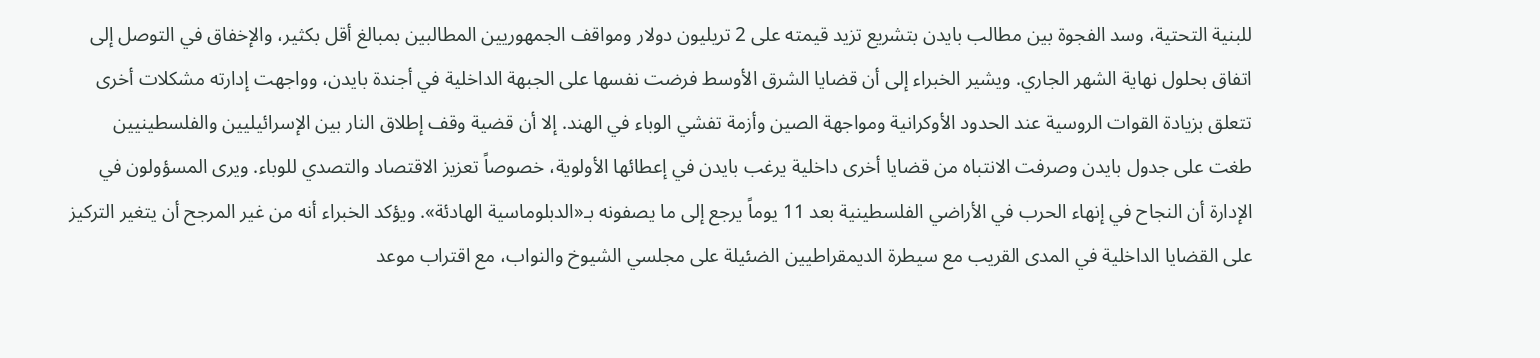للبنية التحتية، وسد الفجوة بين مطالب بايدن بتشريع تزيد قيمته على 2 تريليون دولار ومواقف الجمهوريين المطالبين بمبالغ أقل بكثير، والإخفاق في التوصل إلى اتفاق بحلول نهاية الشهر الجاري. ويشير الخبراء إلى أن قضايا الشرق الأوسط فرضت نفسها على الجبهة الداخلية في أجندة بايدن، وواجهت إدارته مشكلات أخرى تتعلق بزيادة القوات الروسية عند الحدود الأوكرانية ومواجهة الصين وأزمة تفشي الوباء في الهند. إلا أن قضية وقف إطلاق النار بين الإسرائيليين والفلسطينيين طغت على جدول بايدن وصرفت الانتباه من قضايا أخرى داخلية يرغب بايدن في إعطائها الأولوية، خصوصاً تعزيز الاقتصاد والتصدي للوباء. ويرى المسؤولون في الإدارة أن النجاح في إنهاء الحرب في الأراضي الفلسطينية بعد 11 يوماً يرجع إلى ما يصفونه بـ«الدبلوماسية الهادئة». ويؤكد الخبراء أنه من غير المرجح أن يتغير التركيز على القضايا الداخلية في المدى القريب مع سيطرة الديمقراطيين الضئيلة على مجلسي الشيوخ والنواب، مع اقتراب موعد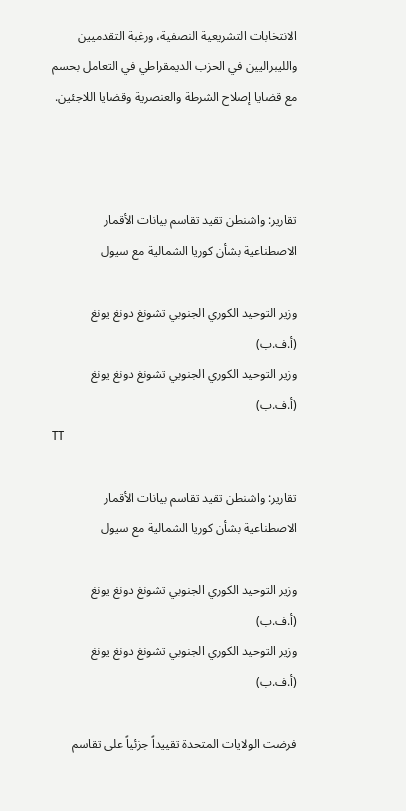الانتخابات التشريعية النصفية، ورغبة التقدميين والليبراليين في الحزب الديمقراطي في التعامل بحسم مع قضايا إصلاح الشرطة والعنصرية وقضايا اللاجئين.



تقارير: واشنطن تقيد تقاسم بيانات الأقمار الاصطناعية بشأن كوريا الشمالية مع سيول

وزير التوحيد الكوري الجنوبي تشونغ دونغ يونغ (أ.ف.ب)
وزير التوحيد الكوري الجنوبي تشونغ دونغ يونغ (أ.ف.ب)
TT

تقارير: واشنطن تقيد تقاسم بيانات الأقمار الاصطناعية بشأن كوريا الشمالية مع سيول

وزير التوحيد الكوري الجنوبي تشونغ دونغ يونغ (أ.ف.ب)
وزير التوحيد الكوري الجنوبي تشونغ دونغ يونغ (أ.ف.ب)

فرضت الولايات المتحدة تقييداً جزئياً على تقاسم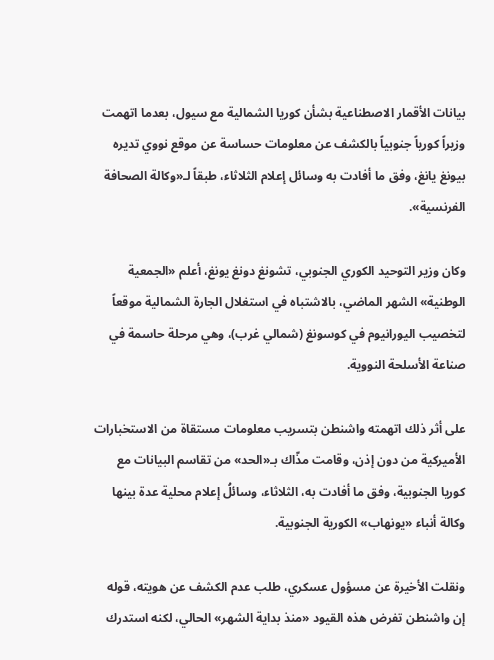بيانات الأقمار الاصطناعية بشأن كوريا الشمالية مع سيول، بعدما اتهمت وزيراً كورياً جنوبياً بالكشف عن معلومات حساسة عن موقع نووي تديره بيونغ يانغ، وفق ما أفادت به وسائل إعلام الثلاثاء، طبقاً لـ«وكالة الصحافة الفرنسية».

وكان وزير التوحيد الكوري الجنوبي، تشونغ دونغ يونغ، أعلم «الجمعية الوطنية» الشهر الماضي، بالاشتباه في استغلال الجارة الشمالية موقعاً لتخصيب اليورانيوم في كوسونغ (شمالي غرب)، وهي مرحلة حاسمة في صناعة الأسلحة النووية.

على أثر ذلك اتهمته واشنطن بتسريب معلومات مستقاة من الاستخبارات الأميركية من دون إذن، وقامت مذّاك بـ«الحد» من تقاسم البيانات مع كوريا الجنوبية، وفق ما أفادت به، الثلاثاء، وسائلُ إعلام محلية عدة بينها وكالة أنباء «يونهاب» الكورية الجنوبية.

ونقلت الأخيرة عن مسؤول عسكري، طلب عدم الكشف عن هويته، قوله إن واشنطن تفرض هذه القيود «منذ بداية الشهر» الحالي، لكنه استدرك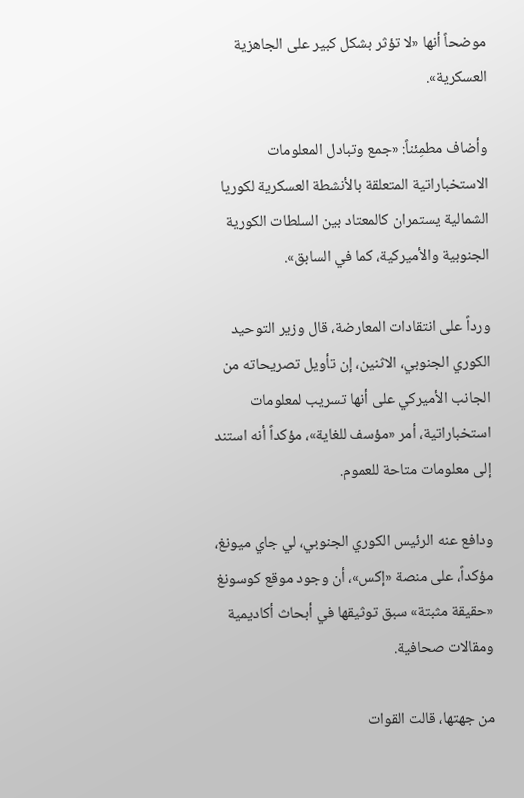موضحاً أنها «لا تؤثر بشكل كبير على الجاهزية العسكرية».

وأضاف مطمِئناً: «جمع وتبادل المعلومات الاستخباراتية المتعلقة بالأنشطة العسكرية لكوريا الشمالية يستمران كالمعتاد بين السلطات الكورية الجنوبية والأميركية، كما في السابق».

ورداً على انتقادات المعارضة، قال وزير التوحيد الكوري الجنوبي، الاثنين، إن تأويل تصريحاته من الجانب الأميركي على أنها تسريب لمعلومات استخباراتية، أمر «مؤسف للغاية»، مؤكداً أنه استند إلى معلومات متاحة للعموم.

ودافع عنه الرئيس الكوري الجنوبي، لي جاي ميونغ، مؤكداً، على منصة «إكس»، أن وجود موقع كوسونغ «حقيقة مثبتة» سبق توثيقها في أبحاث أكاديمية ومقالات صحافية.

من جهتها، قالت القوات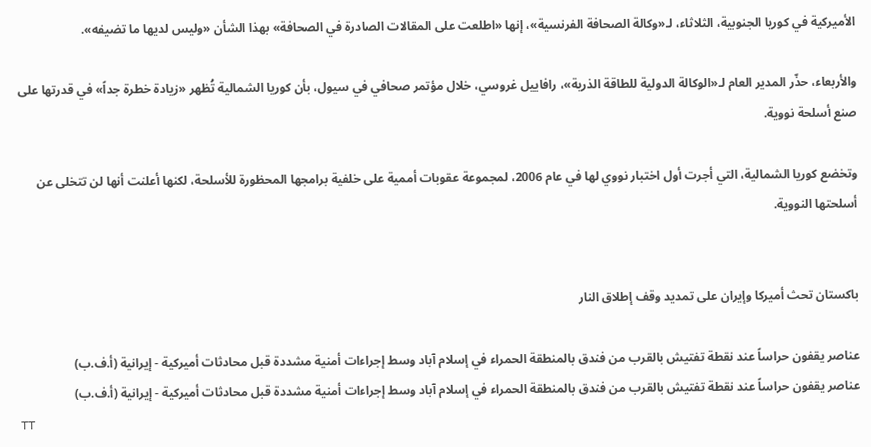الأميركية في كوريا الجنوبية، الثلاثاء، لـ«وكالة الصحافة الفرنسية»، إنها «اطلعت على المقالات الصادرة في الصحافة» بهذا الشأن «وليس لديها ما تضيفه».

والأربعاء، حذّر المدير العام لـ«الوكالة الدولية للطاقة الذرية»، رافاييل غروسي، خلال مؤتمر صحافي في سيول، بأن كوريا الشمالية تُظهر «زيادة خطرة جداً» في قدرتها على صنع أسلحة نووية.

وتخضع كوريا الشمالية، التي أجرت أول اختبار نووي لها في عام 2006، لمجموعة عقوبات أممية على خلفية برامجها المحظورة للأسلحة، لكنها أعلنت أنها لن تتخلى عن أسلحتها النووية.


باكستان تحث أميركا وإيران على تمديد وقف إطلاق النار

عناصر يقفون حراساً عند نقطة تفتيش بالقرب من فندق بالمنطقة الحمراء في إسلام آباد وسط إجراءات أمنية مشددة قبل محادثات أميركية - إيرانية (أ.ف.ب)
عناصر يقفون حراساً عند نقطة تفتيش بالقرب من فندق بالمنطقة الحمراء في إسلام آباد وسط إجراءات أمنية مشددة قبل محادثات أميركية - إيرانية (أ.ف.ب)
TT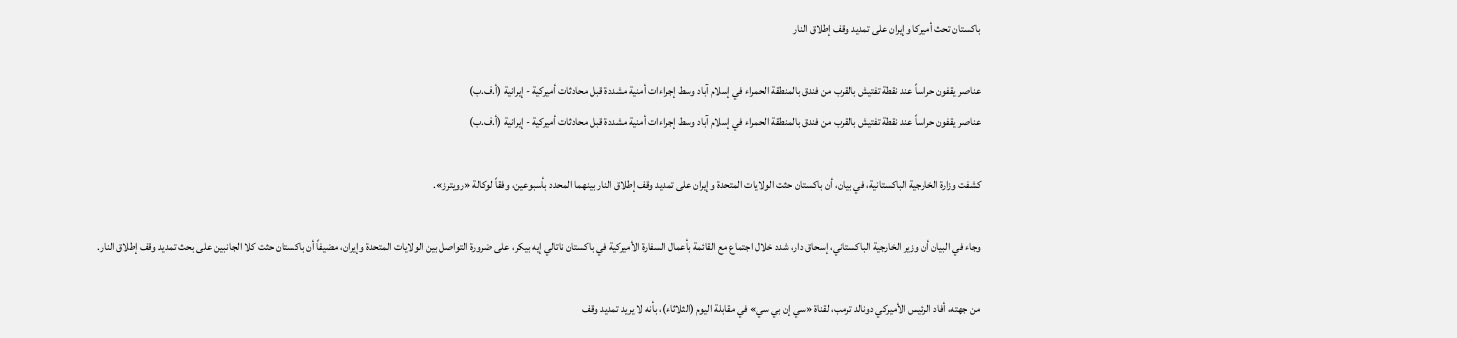باكستان تحث أميركا وإيران على تمديد وقف إطلاق النار

عناصر يقفون حراساً عند نقطة تفتيش بالقرب من فندق بالمنطقة الحمراء في إسلام آباد وسط إجراءات أمنية مشددة قبل محادثات أميركية - إيرانية (أ.ف.ب)
عناصر يقفون حراساً عند نقطة تفتيش بالقرب من فندق بالمنطقة الحمراء في إسلام آباد وسط إجراءات أمنية مشددة قبل محادثات أميركية - إيرانية (أ.ف.ب)

كشفت وزارة الخارجية الباكستانية، في بيان، أن باكستان حثت الولايات المتحدة وإيران ‌على تمديد وقف ‌إطلاق النار ‌بينهما المحدد بأسبوعين، وفقاً لوكالة «رويترز».

وجاء في البيان أن وزير الخارجية الباكستاني، إسحاق دار، شدد خلال اجتماع مع ‌القائمة ‌بأعمال السفارة ‌الأميركية في ‌باكستان ناتالي إيه بيكر، على ضرورة التواصل بين ‌الولايات المتحدة وإيران، مضيفاً أن باكستان حثت كلا الجانبين على بحث تمديد وقف إطلاق النار.

من جهته، أفاد الرئيس الأميركي دونالد ترمب، لقناة «سي إن بي سي» في مقابلة اليوم (الثلاثاء)، بأنه لا يريد تمديد وقف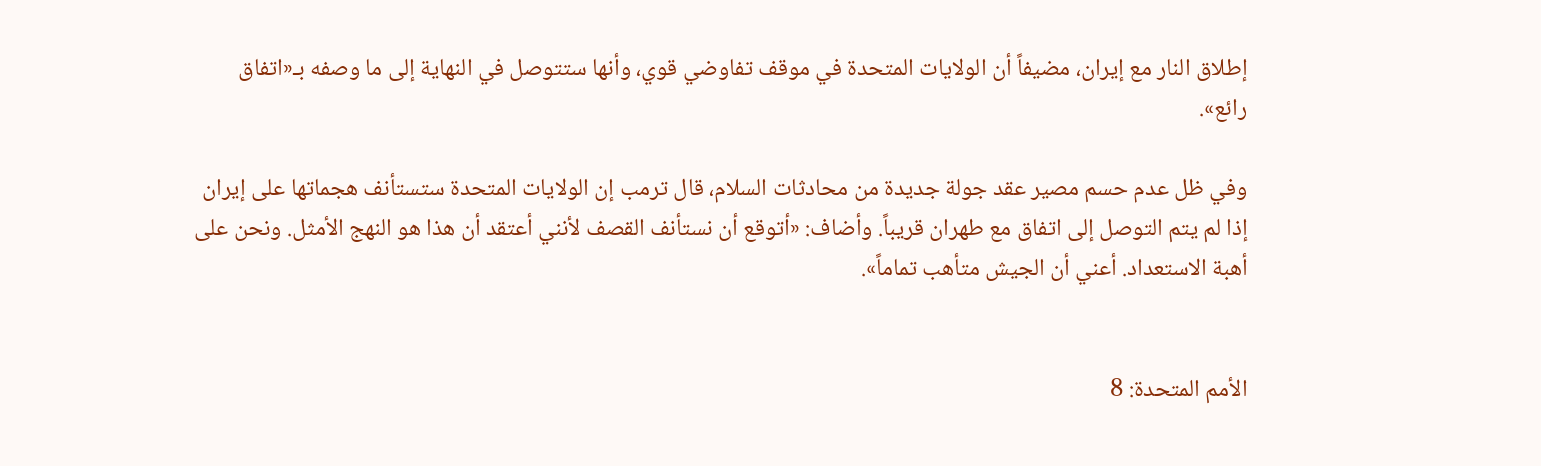إطلاق النار مع إيران، مضيفاً أن ‌الولايات المتحدة في ‌موقف تفاوضي ‌قوي، وأنها ستتوصل في النهاية إلى ما وصفه بـ«اتفاق رائع».

وفي ظل ‌عدم حسم مصير ‌عقد جولة جديدة من محادثات السلام، قال ترمب إن الولايات المتحدة ‌ستستأنف هجماتها على إيران إذا لم يتم التوصل إلى اتفاق مع طهران قريباً. وأضاف: «أتوقع أن نستأنف القصف لأنني أعتقد أن هذا هو النهج الأمثل. ونحن على أهبة الاستعداد. أعني أن الجيش متأهب تماماً».


الأمم المتحدة: 8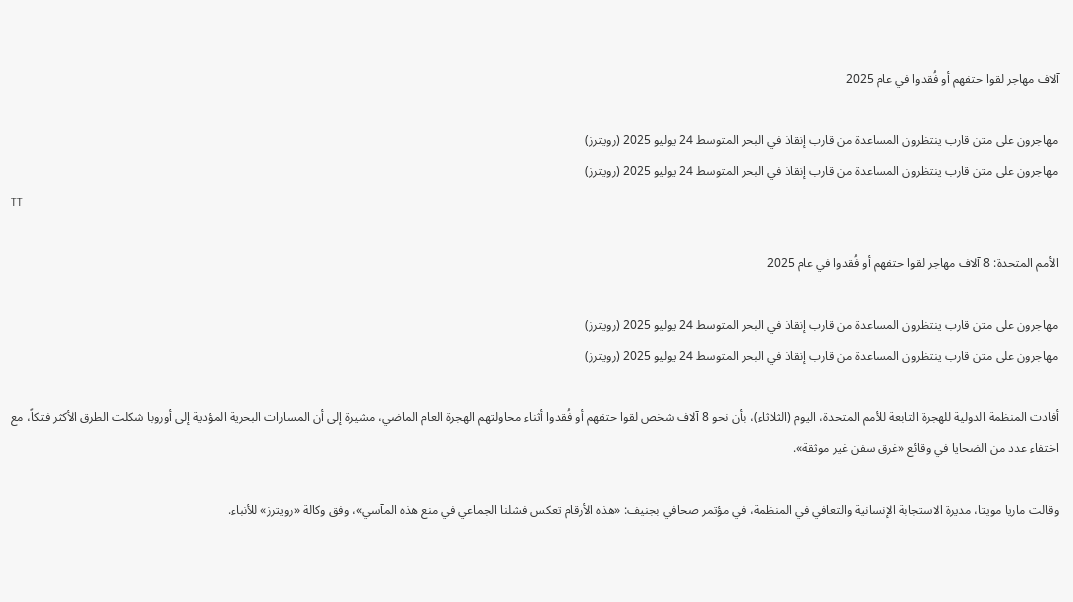آلاف مهاجر لقوا حتفهم أو فُقدوا في عام 2025

مهاجرون على متن قارب ينتظرون المساعدة من قارب إنقاذ في البحر المتوسط 24 يوليو 2025 (رويترز)
مهاجرون على متن قارب ينتظرون المساعدة من قارب إنقاذ في البحر المتوسط 24 يوليو 2025 (رويترز)
TT

الأمم المتحدة: 8 آلاف مهاجر لقوا حتفهم أو فُقدوا في عام 2025

مهاجرون على متن قارب ينتظرون المساعدة من قارب إنقاذ في البحر المتوسط 24 يوليو 2025 (رويترز)
مهاجرون على متن قارب ينتظرون المساعدة من قارب إنقاذ في البحر المتوسط 24 يوليو 2025 (رويترز)

أفادت المنظمة الدولية للهجرة التابعة للأمم المتحدة، اليوم (الثلاثاء)، بأن نحو 8 آلاف شخص لقوا حتفهم أو فُقدوا أثناء محاولتهم الهجرة العام الماضي، مشيرة إلى أن المسارات البحرية المؤدية إلى أوروبا شكلت الطرق الأكثر فتكاً، مع اختفاء عدد من الضحايا في وقائع «غرق سفن غير موثقة».

وقالت ماريا مويتا، مديرة الاستجابة الإنسانية والتعافي في المنظمة، في مؤتمر صحافي بجنيف: «هذه الأرقام تعكس فشلنا الجماعي في منع هذه المآسي»، وفق وكالة «رويترز» للأنباء.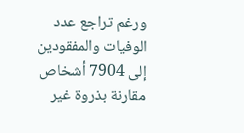ورغم تراجع عدد الوفيات والمفقودين إلى 7904 أشخاص مقارنة بذروة غير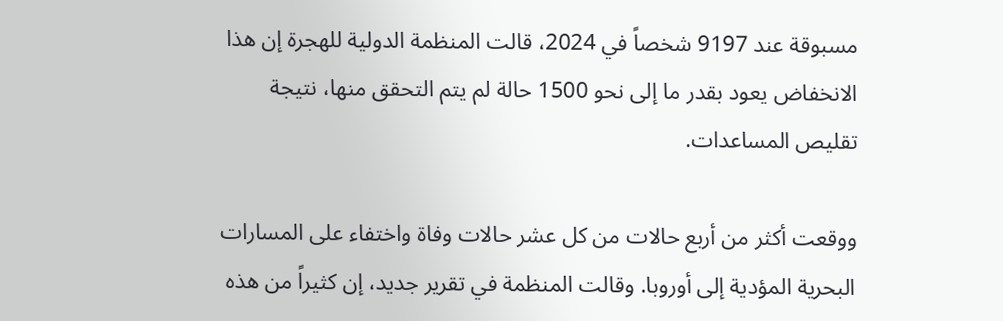مسبوقة عند 9197 شخصاً في 2024، قالت المنظمة الدولية للهجرة إن هذا الانخفاض يعود بقدر ما إلى نحو 1500 حالة لم يتم التحقق منها، نتيجة تقليص المساعدات.

ووقعت أكثر من أربع حالات من كل عشر حالات وفاة واختفاء على المسارات البحرية المؤدية إلى أوروبا. وقالت المنظمة في تقرير جديد، إن كثيراً من هذه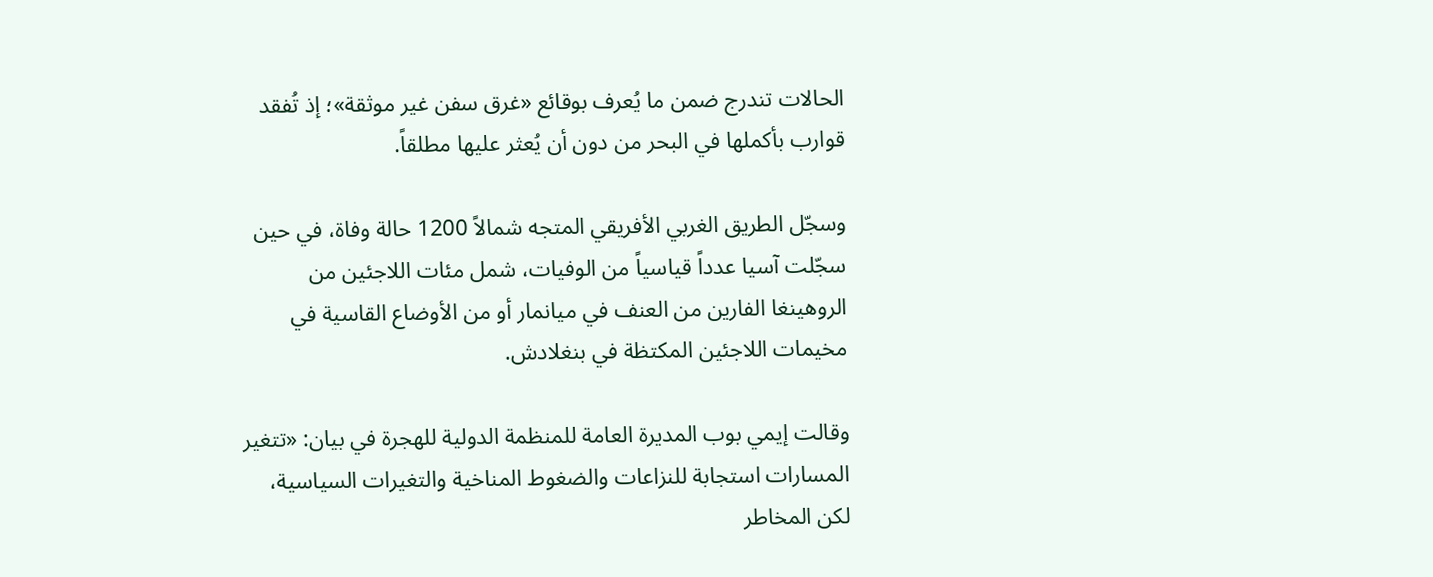الحالات تندرج ضمن ما يُعرف بوقائع «غرق سفن غير موثقة»؛ إذ تُفقد قوارب بأكملها في البحر من دون أن يُعثر عليها مطلقاً.

وسجّل الطريق الغربي الأفريقي المتجه شمالاً 1200 حالة وفاة، في حين سجّلت آسيا عدداً قياسياً من الوفيات، شمل مئات اللاجئين من الروهينغا الفارين من العنف في ميانمار أو من الأوضاع القاسية في مخيمات اللاجئين المكتظة في بنغلادش.

وقالت إيمي بوب المديرة العامة للمنظمة الدولية للهجرة في بيان: «تتغير المسارات استجابة للنزاعات والضغوط المناخية والتغيرات السياسية، لكن المخاطر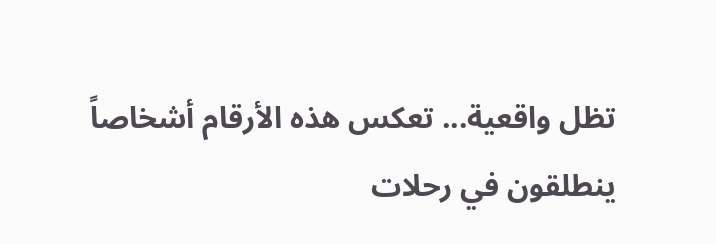تظل واقعية... تعكس هذه الأرقام أشخاصاً ينطلقون في رحلات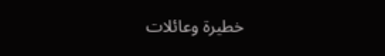خطيرة وعائلات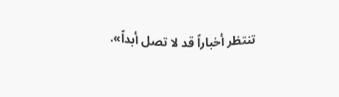تنتظر أخباراً قد لا تصل أبداً».